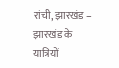रांची, झारखंड – झारखंड के यात्रियों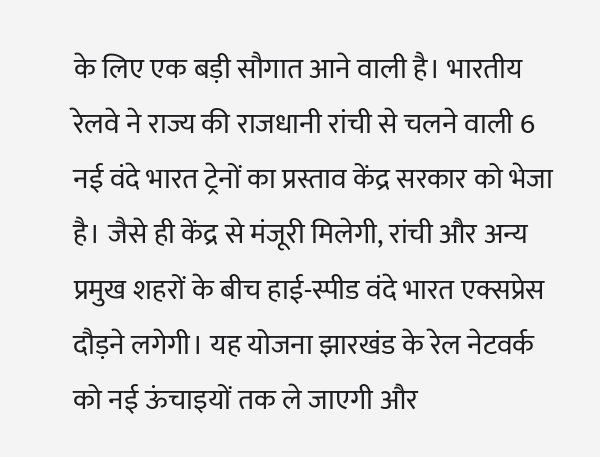के लिए एक बड़ी सौगात आने वाली है। भारतीय रेलवे ने राज्य की राजधानी रांची से चलने वाली 6 नई वंदे भारत ट्रेनों का प्रस्ताव केंद्र सरकार को भेजा है। जैसे ही केंद्र से मंजूरी मिलेगी, रांची और अन्य प्रमुख शहरों के बीच हाई-स्पीड वंदे भारत एक्सप्रेस दौड़ने लगेगी। यह योजना झारखंड के रेल नेटवर्क को नई ऊंचाइयों तक ले जाएगी और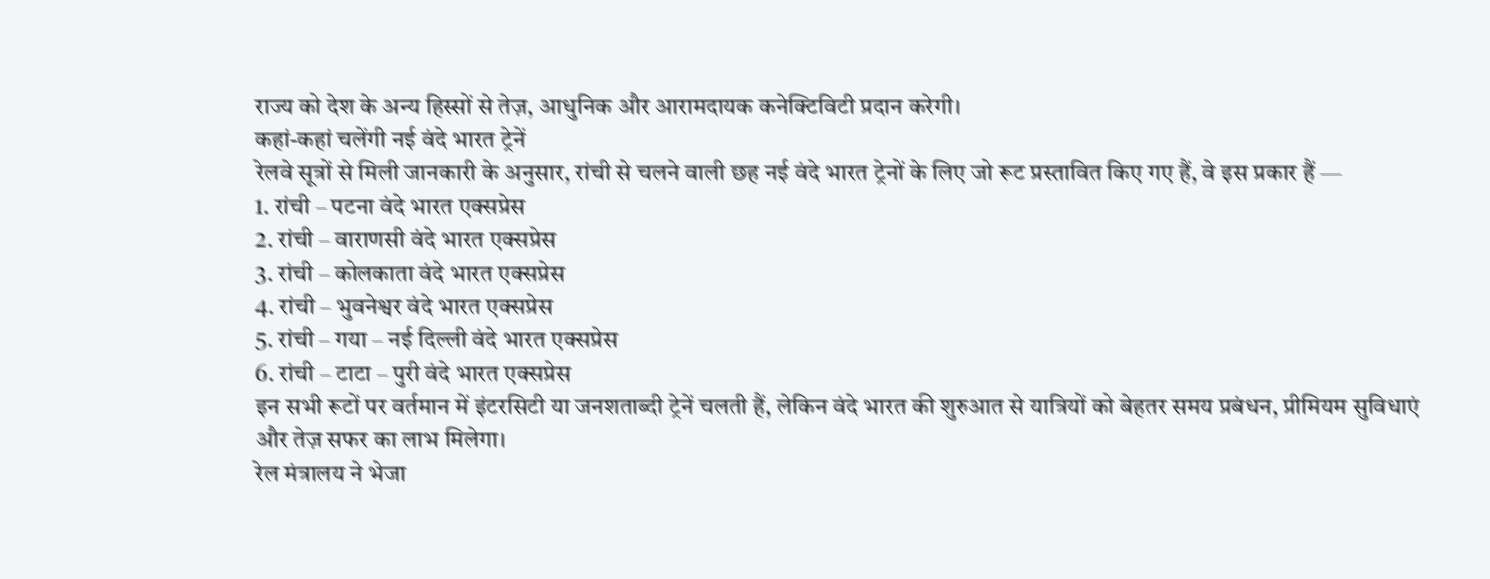राज्य को देश के अन्य हिस्सों से तेज़, आधुनिक और आरामदायक कनेक्टिविटी प्रदान करेगी।
कहां-कहां चलेंगी नई वंदे भारत ट्रेनें
रेलवे सूत्रों से मिली जानकारी के अनुसार, रांची से चलने वाली छह नई वंदे भारत ट्रेनों के लिए जो रूट प्रस्तावित किए गए हैं, वे इस प्रकार हैं —
1. रांची – पटना वंदे भारत एक्सप्रेस
2. रांची – वाराणसी वंदे भारत एक्सप्रेस
3. रांची – कोलकाता वंदे भारत एक्सप्रेस
4. रांची – भुवनेश्वर वंदे भारत एक्सप्रेस
5. रांची – गया – नई दिल्ली वंदे भारत एक्सप्रेस
6. रांची – टाटा – पुरी वंदे भारत एक्सप्रेस
इन सभी रूटों पर वर्तमान में इंटरसिटी या जनशताब्दी ट्रेनें चलती हैं, लेकिन वंदे भारत की शुरुआत से यात्रियों को बेहतर समय प्रबंधन, प्रीमियम सुविधाएं और तेज़ सफर का लाभ मिलेगा।
रेल मंत्रालय ने भेजा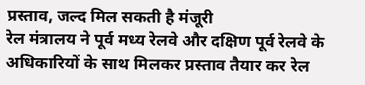प्रस्ताव, जल्द मिल सकती है मंजूरी
रेल मंत्रालय ने पूर्व मध्य रेलवे और दक्षिण पूर्व रेलवे के अधिकारियों के साथ मिलकर प्रस्ताव तैयार कर रेल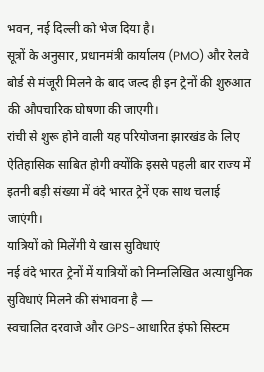भवन, नई दिल्ली को भेज दिया है।
सूत्रों के अनुसार, प्रधानमंत्री कार्यालय (PMO) और रेलवे बोर्ड से मंजूरी मिलने के बाद जल्द ही इन ट्रेनों की शुरुआत की औपचारिक घोषणा की जाएगी।
रांची से शुरू होने वाली यह परियोजना झारखंड के लिए ऐतिहासिक साबित होगी क्योंकि इससे पहली बार राज्य में इतनी बड़ी संख्या में वंदे भारत ट्रेनें एक साथ चलाई जाएंगी।
यात्रियों को मिलेंगी ये खास सुविधाएं
नई वंदे भारत ट्रेनों में यात्रियों को निम्नलिखित अत्याधुनिक सुविधाएं मिलने की संभावना है —
स्वचालित दरवाजे और GPS-आधारित इंफो सिस्टम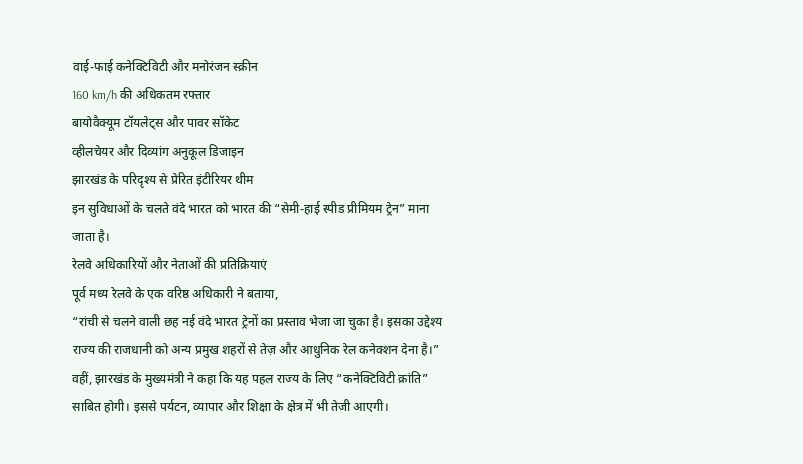वाई-फाई कनेक्टिविटी और मनोरंजन स्क्रीन
160 km/h की अधिकतम रफ्तार
बायोवैक्यूम टॉयलेट्स और पावर सॉकेट
व्हीलचेयर और दिव्यांग अनुकूल डिजाइन
झारखंड के परिदृश्य से प्रेरित इंटीरियर थीम
इन सुविधाओं के चलते वंदे भारत को भारत की “सेमी-हाई स्पीड प्रीमियम ट्रेन” माना जाता है।
रेलवे अधिकारियों और नेताओं की प्रतिक्रियाएं
पूर्व मध्य रेलवे के एक वरिष्ठ अधिकारी ने बताया,
“रांची से चलने वाली छह नई वंदे भारत ट्रेनों का प्रस्ताव भेजा जा चुका है। इसका उद्देश्य राज्य की राजधानी को अन्य प्रमुख शहरों से तेज़ और आधुनिक रेल कनेक्शन देना है।”
वहीं, झारखंड के मुख्यमंत्री ने कहा कि यह पहल राज्य के लिए “कनेक्टिविटी क्रांति” साबित होगी। इससे पर्यटन, व्यापार और शिक्षा के क्षेत्र में भी तेजी आएगी।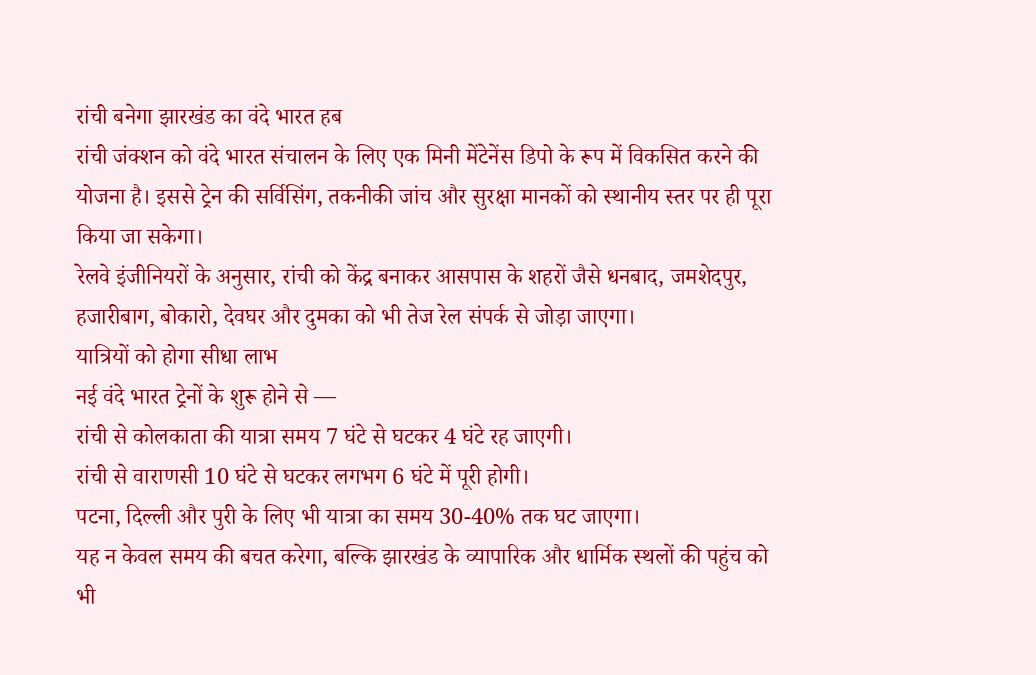रांची बनेगा झारखंड का वंदे भारत हब
रांची जंक्शन को वंदे भारत संचालन के लिए एक मिनी मेंटेनेंस डिपो के रूप में विकसित करने की योजना है। इससे ट्रेन की सर्विसिंग, तकनीकी जांच और सुरक्षा मानकों को स्थानीय स्तर पर ही पूरा किया जा सकेगा।
रेलवे इंजीनियरों के अनुसार, रांची को केंद्र बनाकर आसपास के शहरों जैसे धनबाद, जमशेदपुर, हजारीबाग, बोकारो, देवघर और दुमका को भी तेज रेल संपर्क से जोड़ा जाएगा।
यात्रियों को होगा सीधा लाभ
नई वंदे भारत ट्रेनों के शुरू होने से —
रांची से कोलकाता की यात्रा समय 7 घंटे से घटकर 4 घंटे रह जाएगी।
रांची से वाराणसी 10 घंटे से घटकर लगभग 6 घंटे में पूरी होगी।
पटना, दिल्ली और पुरी के लिए भी यात्रा का समय 30-40% तक घट जाएगा।
यह न केवल समय की बचत करेगा, बल्कि झारखंड के व्यापारिक और धार्मिक स्थलों की पहुंच को भी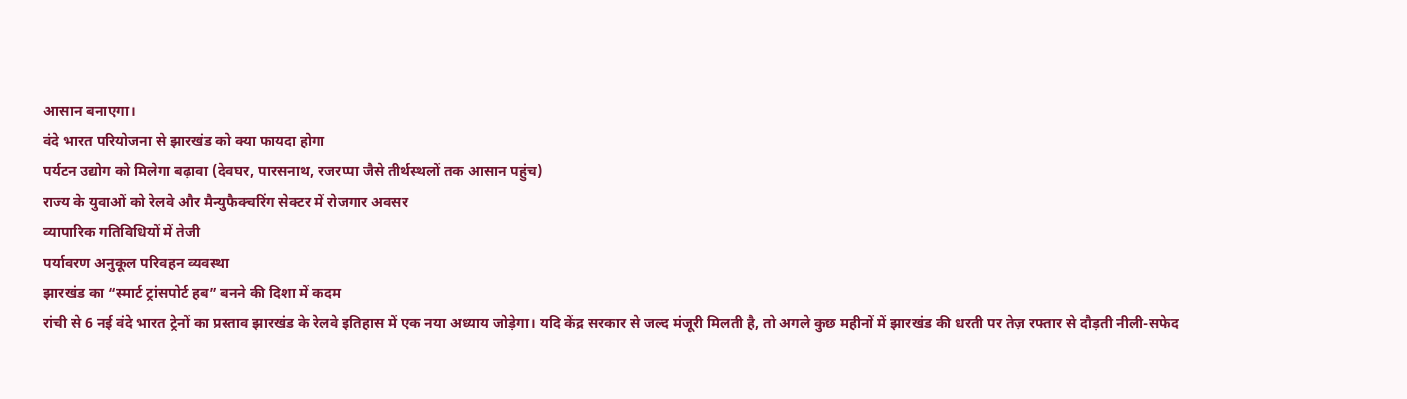आसान बनाएगा।
वंदे भारत परियोजना से झारखंड को क्या फायदा होगा
पर्यटन उद्योग को मिलेगा बढ़ावा (देवघर, पारसनाथ, रजरप्पा जैसे तीर्थस्थलों तक आसान पहुंच)
राज्य के युवाओं को रेलवे और मैन्युफैक्चरिंग सेक्टर में रोजगार अवसर
व्यापारिक गतिविधियों में तेजी
पर्यावरण अनुकूल परिवहन व्यवस्था
झारखंड का “स्मार्ट ट्रांसपोर्ट हब” बनने की दिशा में कदम
रांची से 6 नई वंदे भारत ट्रेनों का प्रस्ताव झारखंड के रेलवे इतिहास में एक नया अध्याय जोड़ेगा। यदि केंद्र सरकार से जल्द मंजूरी मिलती है, तो अगले कुछ महीनों में झारखंड की धरती पर तेज़ रफ्तार से दौड़ती नीली-सफेद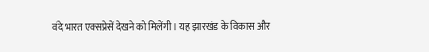वंदे भारत एक्सप्रेसें देखने को मिलेंगी। यह झारखंड के विकास और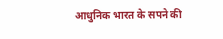आधुनिक भारत के सपने की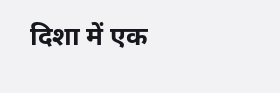दिशा में एक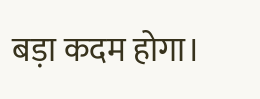बड़ा कदम होगा।